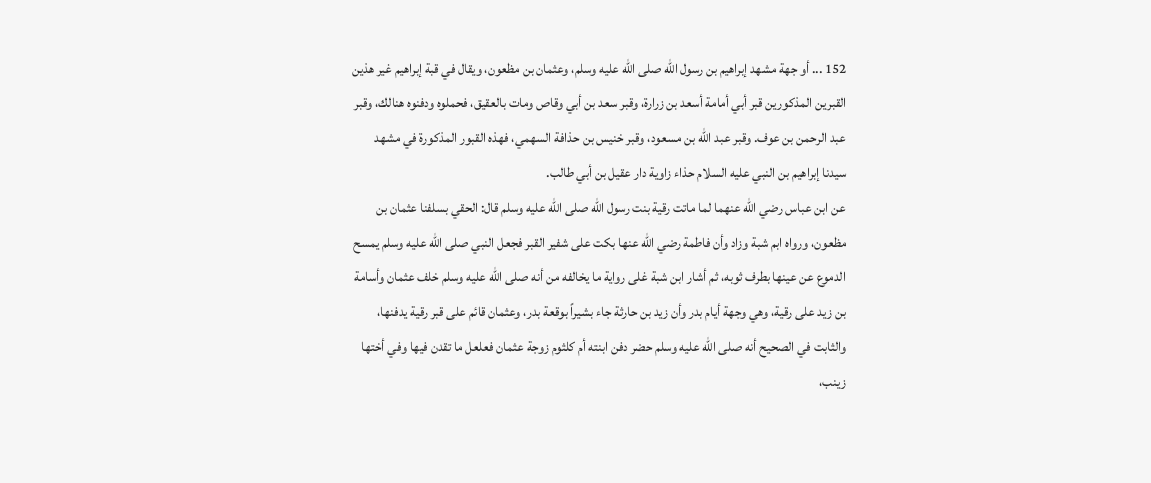152 ... أو جهة مشهد إبراهيم بن رسول الله صلى الله عليه وسلم، وعثمان بن مظعون، ويقال في قبة إبراهيم غير هذين القبرين المذكورين قبر أبي أمامة أسعد بن زرارة، وقبر سعد بن أبي وقاص ومات بالعقيق، فحملوه ودفنوه هنالك، وقبر عبد الرحمن بن عوف. وقبر عبد الله بن مسعود، وقبر خنيس بن حذافة السهمي، فهذه القبور المذكورة في مشهد سيدنا إبراهيم بن النبي عليه السلام حذاء زاوية دار عقيل بن أبي طالب.
عن ابن عباس رضي الله عنهما لما ماتت رقية بنت رسول الله صلى الله عليه وسلم قال: الحقي بسلفنا عثمان بن مظعون، ورواه ابم شبة وزاد وأن فاطمة رضي الله عنها بكت على شفير القبر فجعل النبي صلى الله عليه وسلم يمسح الدموع عن عينها بطرف ثوبه، ثم أشار ابن شبة غلى رواية ما يخالفه من أنه صلى الله عليه وسلم خلف عثمان وأسامة بن زيد على رقية، وهي وجهة أيام بدر وأن زيد بن حارثة جاء بشيراً بوقعة بدر، وعثمان قائم على قبر رقية يدفنها، والثابت في الصحيح أنه صلى الله عليه وسلم حضر دفن ابنته أم كلثوم زوجة عثمان فعلعل ما تقدن فيها وفي أختها زينب،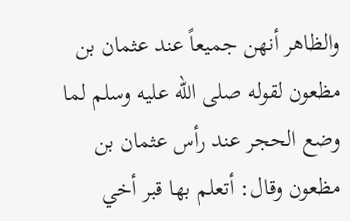والظاهر أنهن جميعاً عند عثمان بن مظعون لقوله صلى الله عليه وسلم لما وضع الحجر عند رأس عثمان بن مظعون وقال: أتعلم بها قبر أخي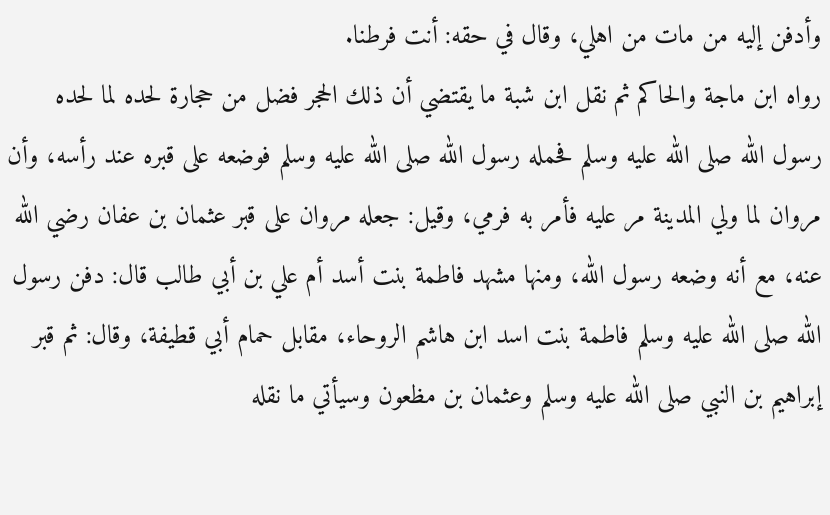وأدفن إليه من مات من اهلي، وقال في حقه: أنت فرطنا.
رواه ابن ماجة والحاكم ثم نقل ابن شبة ما يقتضي أن ذلك الحجر فضل من حجارة لحده لما لحده رسول الله صلى الله عليه وسلم فحمله رسول الله صلى الله عليه وسلم فوضعه على قبره عند رأسه، وأن مروان لما ولي المدينة مر عليه فأمر به فرمي، وقيل: جعله مروان على قبر عثمان بن عفان رضي الله عنه، مع أنه وضعه رسول الله، ومنها مشهد فاطمة بنت أسد أم علي بن أبي طالب قال: دفن رسول الله صلى الله عليه وسلم فاطمة بنت اسد ابن هاشم الروحاء، مقابل حمام أبي قطيفة، وقال: ثم قبر إبراهيم بن النبي صلى الله عليه وسلم وعثمان بن مظعون وسيأتي ما نقله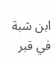ابن شبة في قبر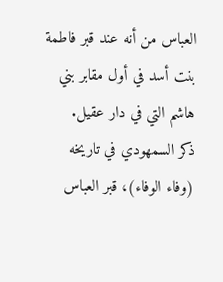العباس من أنه عند قبر فاطمة بنت أسد في أول مقابر بني هاشم التي في دار عقيل.
ذكر السمهودي في تاريخه (وفاء الوفاء)، قبر العباس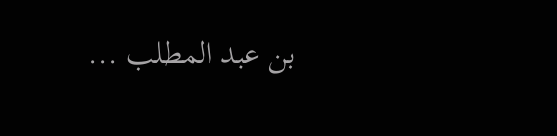بن عبد المطلب ...